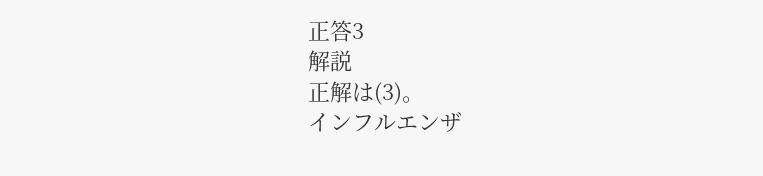正答3
解説
正解は(3)。
インフルエンザ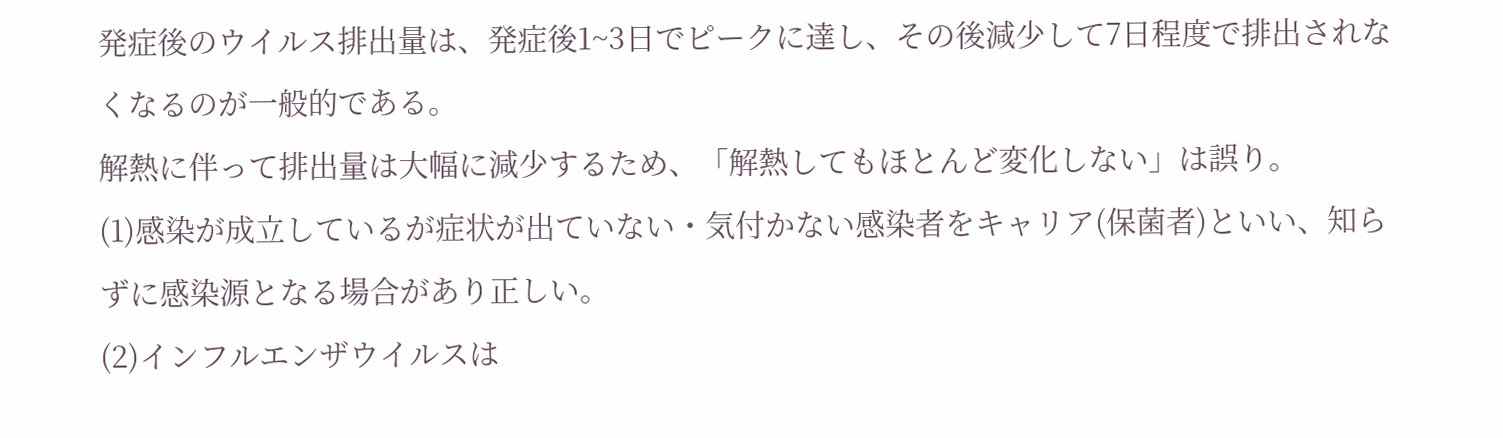発症後のウイルス排出量は、発症後1~3日でピークに達し、その後減少して7日程度で排出されなくなるのが一般的である。
解熱に伴って排出量は大幅に減少するため、「解熱してもほとんど変化しない」は誤り。
(1)感染が成立しているが症状が出ていない・気付かない感染者をキャリア(保菌者)といい、知らずに感染源となる場合があり正しい。
(2)インフルエンザウイルスは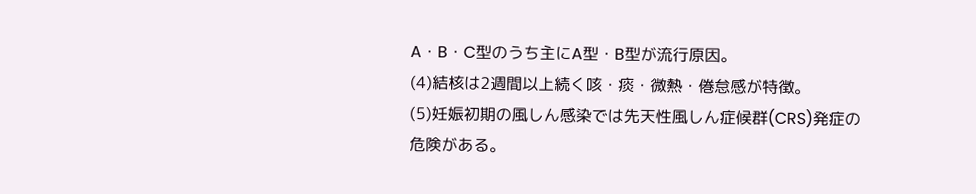A・B・C型のうち主にA型・B型が流行原因。
(4)結核は2週間以上続く咳・痰・微熱・倦怠感が特徴。
(5)妊娠初期の風しん感染では先天性風しん症候群(CRS)発症の危険がある。